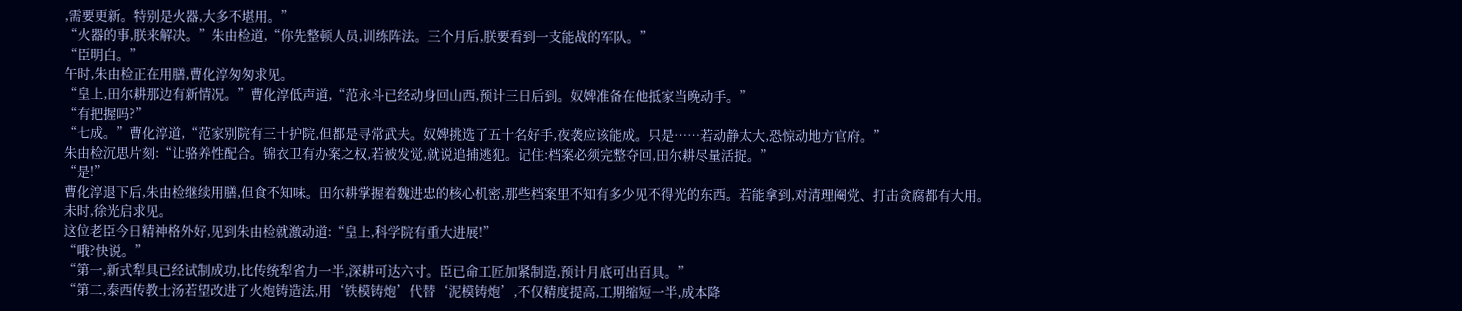,需要更新。特别是火器,大多不堪用。”
“火器的事,朕来解决。”朱由检道,“你先整顿人员,训练阵法。三个月后,朕要看到一支能战的军队。”
“臣明白。”
午时,朱由检正在用膳,曹化淳匆匆求见。
“皇上,田尔耕那边有新情况。”曹化淳低声道,“范永斗已经动身回山西,预计三日后到。奴婢准备在他抵家当晚动手。”
“有把握吗?”
“七成。”曹化淳道,“范家别院有三十护院,但都是寻常武夫。奴婢挑选了五十名好手,夜袭应该能成。只是……若动静太大,恐惊动地方官府。”
朱由检沉思片刻:“让骆养性配合。锦衣卫有办案之权,若被发觉,就说追捕逃犯。记住:档案必须完整夺回,田尔耕尽量活捉。”
“是!”
曹化淳退下后,朱由检继续用膳,但食不知味。田尔耕掌握着魏进忠的核心机密,那些档案里不知有多少见不得光的东西。若能拿到,对清理阉党、打击贪腐都有大用。
未时,徐光启求见。
这位老臣今日精神格外好,见到朱由检就激动道:“皇上,科学院有重大进展!”
“哦?快说。”
“第一,新式犁具已经试制成功,比传统犁省力一半,深耕可达六寸。臣已命工匠加紧制造,预计月底可出百具。”
“第二,泰西传教士汤若望改进了火炮铸造法,用‘铁模铸炮’代替‘泥模铸炮’,不仅精度提高,工期缩短一半,成本降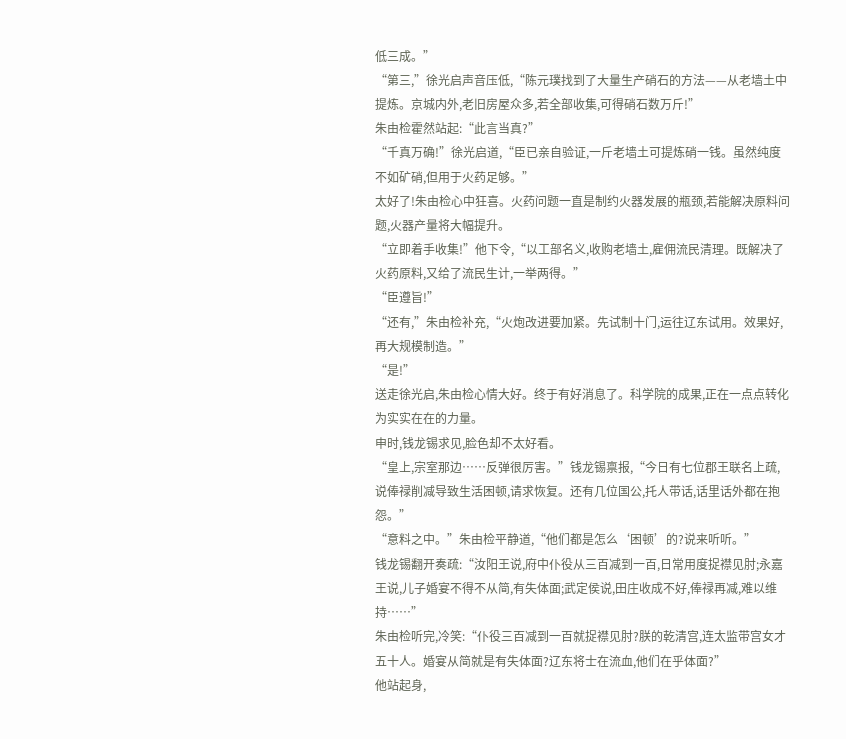低三成。”
“第三,”徐光启声音压低,“陈元璞找到了大量生产硝石的方法——从老墙土中提炼。京城内外,老旧房屋众多,若全部收集,可得硝石数万斤!”
朱由检霍然站起:“此言当真?”
“千真万确!”徐光启道,“臣已亲自验证,一斤老墙土可提炼硝一钱。虽然纯度不如矿硝,但用于火药足够。”
太好了!朱由检心中狂喜。火药问题一直是制约火器发展的瓶颈,若能解决原料问题,火器产量将大幅提升。
“立即着手收集!”他下令,“以工部名义,收购老墙土,雇佣流民清理。既解决了火药原料,又给了流民生计,一举两得。”
“臣遵旨!”
“还有,”朱由检补充,“火炮改进要加紧。先试制十门,运往辽东试用。效果好,再大规模制造。”
“是!”
送走徐光启,朱由检心情大好。终于有好消息了。科学院的成果,正在一点点转化为实实在在的力量。
申时,钱龙锡求见,脸色却不太好看。
“皇上,宗室那边……反弹很厉害。”钱龙锡禀报,“今日有七位郡王联名上疏,说俸禄削减导致生活困顿,请求恢复。还有几位国公,托人带话,话里话外都在抱怨。”
“意料之中。”朱由检平静道,“他们都是怎么‘困顿’的?说来听听。”
钱龙锡翻开奏疏:“汝阳王说,府中仆役从三百减到一百,日常用度捉襟见肘;永嘉王说,儿子婚宴不得不从简,有失体面;武定侯说,田庄收成不好,俸禄再减,难以维持……”
朱由检听完,冷笑:“仆役三百减到一百就捉襟见肘?朕的乾清宫,连太监带宫女才五十人。婚宴从简就是有失体面?辽东将士在流血,他们在乎体面?”
他站起身,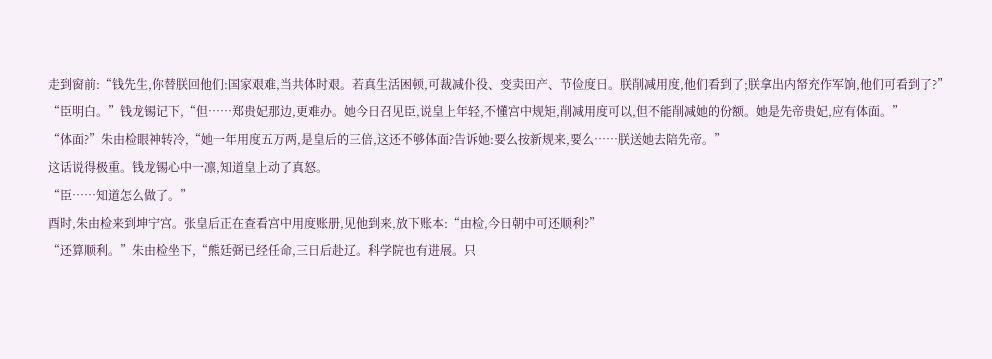走到窗前:“钱先生,你替朕回他们:国家艰难,当共体时艰。若真生活困顿,可裁减仆役、变卖田产、节俭度日。朕削减用度,他们看到了;朕拿出内帑充作军饷,他们可看到了?”
“臣明白。”钱龙锡记下,“但……郑贵妃那边,更难办。她今日召见臣,说皇上年轻,不懂宫中规矩,削减用度可以,但不能削减她的份额。她是先帝贵妃,应有体面。”
“体面?”朱由检眼神转冷,“她一年用度五万两,是皇后的三倍,这还不够体面?告诉她:要么按新规来,要么……朕送她去陪先帝。”
这话说得极重。钱龙锡心中一凛,知道皇上动了真怒。
“臣……知道怎么做了。”
酉时,朱由检来到坤宁宫。张皇后正在查看宫中用度账册,见他到来,放下账本:“由检,今日朝中可还顺利?”
“还算顺利。”朱由检坐下,“熊廷弼已经任命,三日后赴辽。科学院也有进展。只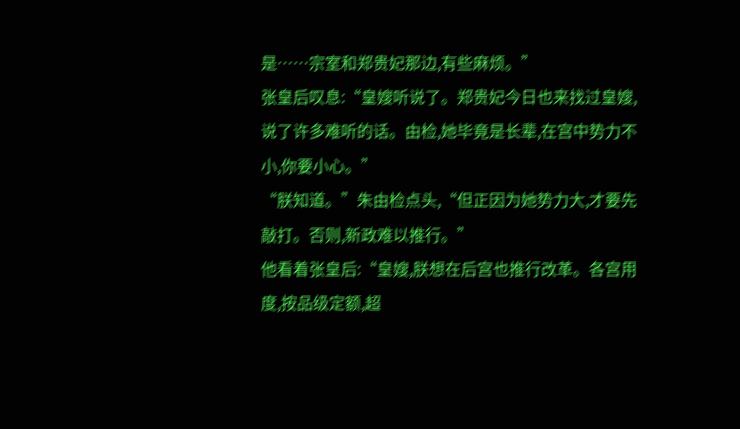是……宗室和郑贵妃那边,有些麻烦。”
张皇后叹息:“皇嫂听说了。郑贵妃今日也来找过皇嫂,说了许多难听的话。由检,她毕竟是长辈,在宫中势力不小,你要小心。”
“朕知道。”朱由检点头,“但正因为她势力大,才要先敲打。否则,新政难以推行。”
他看着张皇后:“皇嫂,朕想在后宫也推行改革。各宫用度,按品级定额,超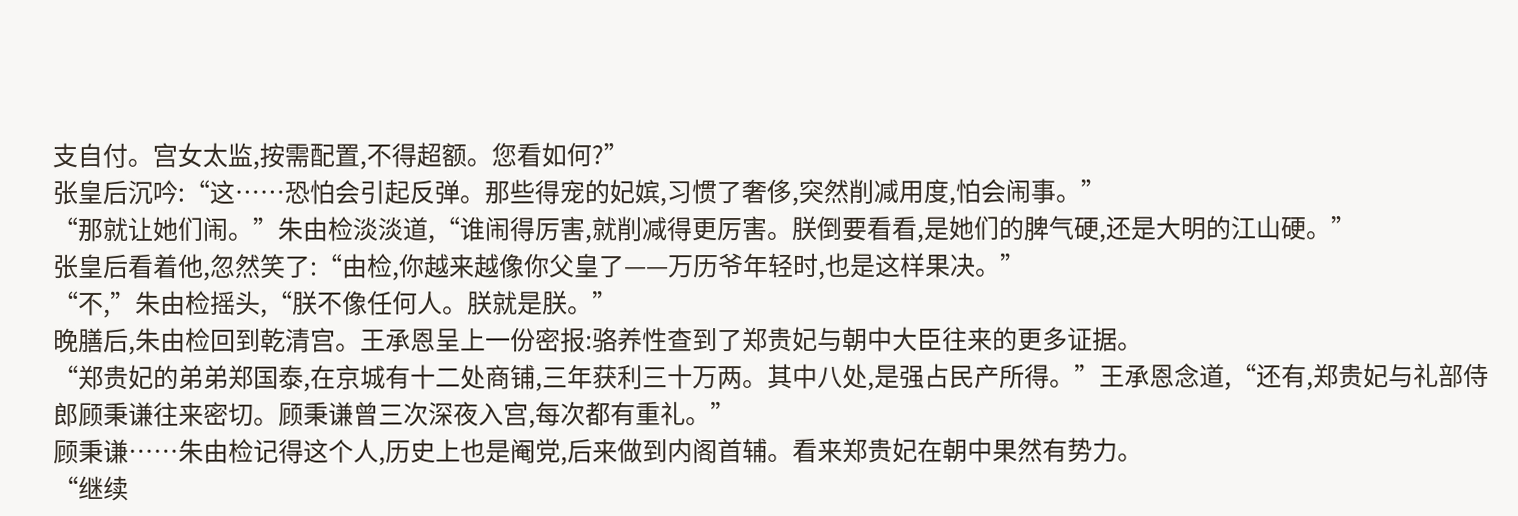支自付。宫女太监,按需配置,不得超额。您看如何?”
张皇后沉吟:“这……恐怕会引起反弹。那些得宠的妃嫔,习惯了奢侈,突然削减用度,怕会闹事。”
“那就让她们闹。”朱由检淡淡道,“谁闹得厉害,就削减得更厉害。朕倒要看看,是她们的脾气硬,还是大明的江山硬。”
张皇后看着他,忽然笑了:“由检,你越来越像你父皇了——万历爷年轻时,也是这样果决。”
“不,”朱由检摇头,“朕不像任何人。朕就是朕。”
晚膳后,朱由检回到乾清宫。王承恩呈上一份密报:骆养性查到了郑贵妃与朝中大臣往来的更多证据。
“郑贵妃的弟弟郑国泰,在京城有十二处商铺,三年获利三十万两。其中八处,是强占民产所得。”王承恩念道,“还有,郑贵妃与礼部侍郎顾秉谦往来密切。顾秉谦曾三次深夜入宫,每次都有重礼。”
顾秉谦……朱由检记得这个人,历史上也是阉党,后来做到内阁首辅。看来郑贵妃在朝中果然有势力。
“继续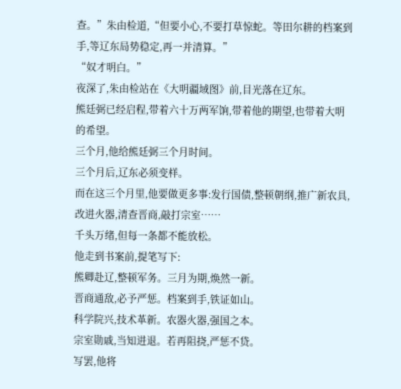查。”朱由检道,“但要小心,不要打草惊蛇。等田尔耕的档案到手,等辽东局势稳定,再一并清算。”
“奴才明白。”
夜深了,朱由检站在《大明疆域图》前,目光落在辽东。
熊廷弼已经启程,带着六十万两军饷,带着他的期望,也带着大明的希望。
三个月,他给熊廷弼三个月时间。
三个月后,辽东必须变样。
而在这三个月里,他要做更多事:发行国债,整顿朝纲,推广新农具,改进火器,清查晋商,敲打宗室……
千头万绪,但每一条都不能放松。
他走到书案前,提笔写下:
熊卿赴辽,整顿军务。三月为期,焕然一新。
晋商通敌,必予严惩。档案到手,铁证如山。
科学院兴,技术革新。农器火器,强国之本。
宗室勋戚,当知进退。若再阻挠,严惩不贷。
写罢,他将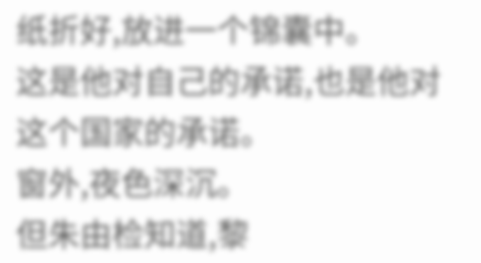纸折好,放进一个锦囊中。
这是他对自己的承诺,也是他对这个国家的承诺。
窗外,夜色深沉。
但朱由检知道,黎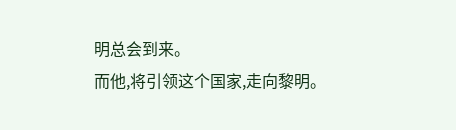明总会到来。
而他,将引领这个国家,走向黎明。